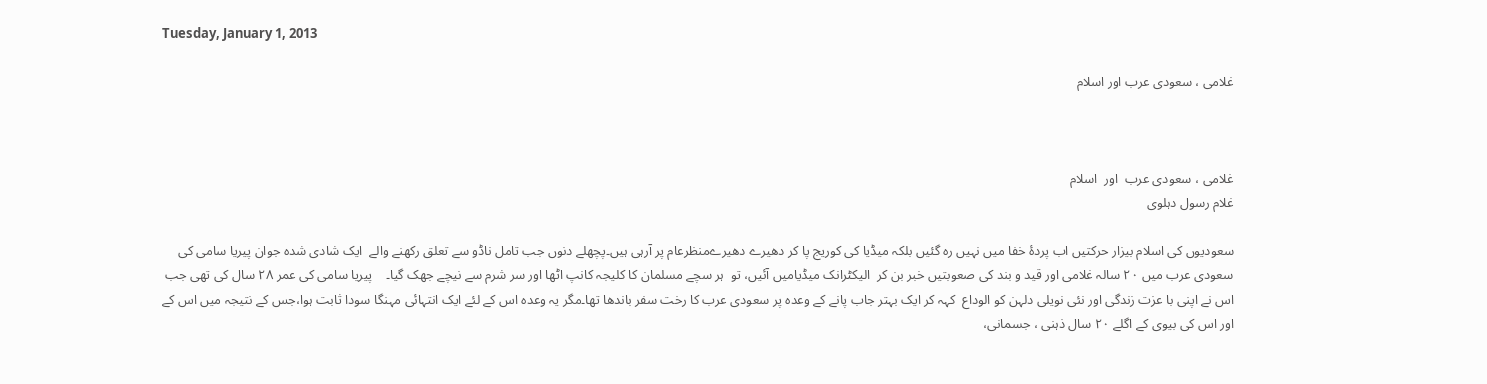Tuesday, January 1, 2013

غلامی ، سعودی عرب اور اسلام



غلامی ، سعودی عرب  اور  اسلام
غلام رسول دہلوی

سعودیوں کی اسلام بیزار حرکتیں اب پردۂ خفا میں نہیں رہ گئیں بلکہ میڈیا کی کوریج پا کر دھیرے دھیرےمنظرعام پر آرہی ہیں۔پچھلے دنوں جب تامل ناڈو سے تعلق رکھنے والے  ایک شادی شدہ جوان پیریا سامی کی سعودی عرب میں ۲۰ سالہ غلامی اور قید و بند کی صعوبتیں خبر بن کر  الیکٹرانک میڈیامیں آئیں، تو  ہر سچے مسلمان کا کلیجہ کانپ اٹھا اور سر شرم سے نیچے جھک گیا۔    پیریا سامی کی عمر ۲۸ سال کی تھی جب اس نے اپنی با عزت زندگی اور نئی نویلی دلہن کو الوداع  کہہ کر ایک بہتر جاب پانے کے وعدہ پر سعودی عرب کا رخت سفر باندھا تھا۔مگر یہ وعدہ اس کے لئے ایک انتہائی مہنگا سودا ثابت ہوا،جس کے نتیجہ میں اس کے اور اس کی بیوی کے اگلے ۲۰ سال ذہنی ، جسمانی،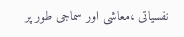نفسیاتی ،معاشی اور سماجی طور پر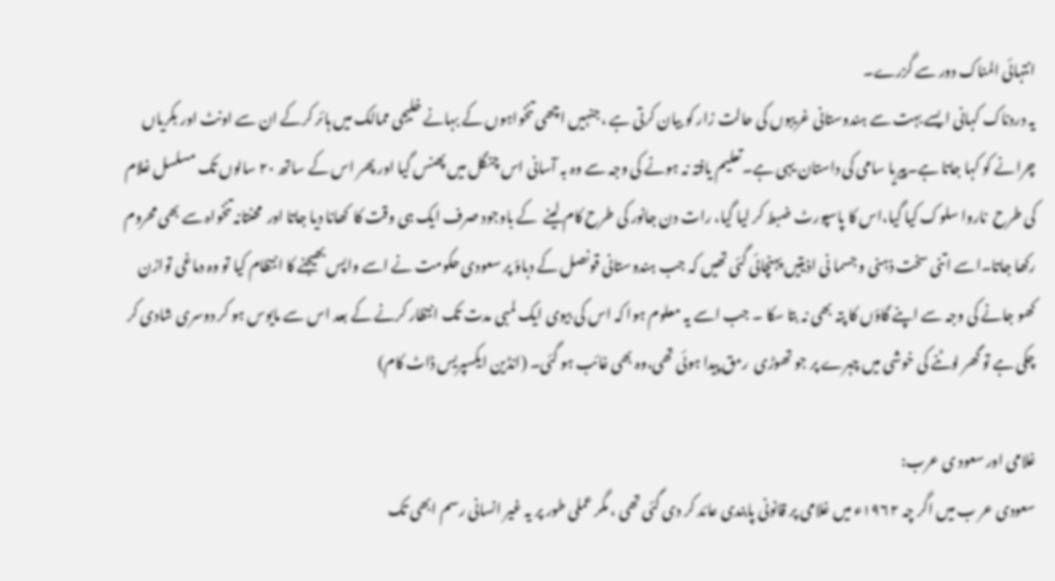انتہائی المناک دور سے گزرے۔
یہ دردناک کہانی ایسے بہت سے ہندوستانی غریبوں کی حالت زار کو بیان کرتی ہے ،جنہیں اچھی تنخواہوں کے بہانے خلیجی ممالک میں ہائر کرکے ان سے اونٹ اور بکریاں چرانے کو کہا جاتا ہے۔پیریا سامی کی داستان یہی ہے۔تعلیم یافتہ نہ ہونے کی وجہ سے وہ بہ آسانی اس چنگل میں پھنس گیا اور پھر اس کے ساتھ ۲۰ سالوں تک مسلسل غلام کی طرح  ناروا سلوک کیا گیا،اس کا پاسپورٹ ضبط کر لیا گیا، رات دن جانور کی طرح کام لینے  کے باوجود صرف ایک ہی وقت کا  کھانا دیا جاتا اور  محنتانہ تنخواہ سے بھی محروم رکھا جاتا۔اسے اتنی سخت ذہنی و جسما نی اذیتیں پہنچائی گئی تھیں کہ جب ہندوستانی قونصل کے دباؤ پر سعودی حکومت نے اسے واپس بھیجنے کا انتظام کیا تو وہ دماغی توازن کھو جانے کی وجہ سے اپنے گاؤں کا پتہ بھی نہ بتا سکا ۔ جب اسے یہ معلوم ہوا کہ اس کی بیوی ایک لمبی مدت تک انتظار کرنے کے بعد اس سے مایوس ہو کر دوسری شادی کر چکی ہے تو گھر لوٹنے کی خوشی میں چہرے پر جو تھوڑی  رمق پیدا ہوئی تھی،وہ بھی غائب ہو گئی۔ (انڈین ایکسپریس ڈاٹ کام)

غلامی اور سعود ی عرب:
سعودی عر ب میں اگر چہ ۱۹۶۲ء میں غلامی پر قانونی پابندی عائد کر دی گئی تھی ، مگر عملی طور پر یہ غیر انسانی رسم ابھی تک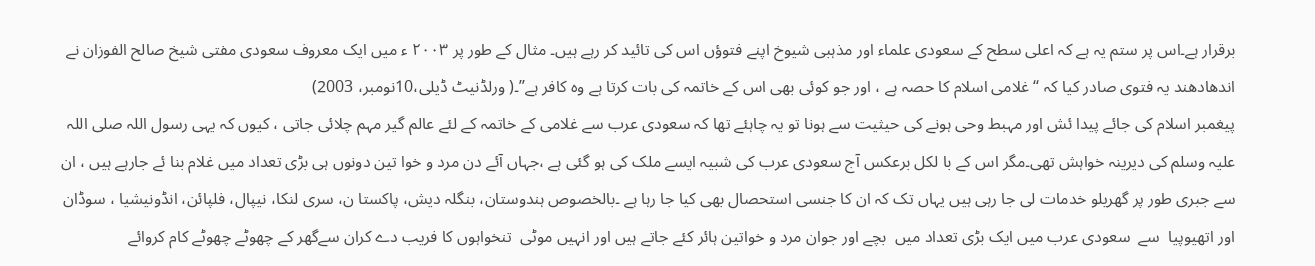برقرار ہے۔اس پر ستم یہ ہے کہ اعلی سطح کے سعودی علماء اور مذہبی شیوخ اپنے فتوؤں اس کی تائید کر رہے ہیں۔ مثال کے طور پر ۲۰۰۳ ء میں ایک معروف سعودی مفتی شیخ صالح الفوزان نے اندھادھند یہ فتوی صادر کیا کہ ‘‘ غلامی اسلام کا حصہ ہے ، اور جو کوئی بھی اس کے خاتمہ کی بات کرتا ہے وہ کافر ہے’’۔( ورلڈنیٹ ڈیلی،10نومبر، 2003)
پیغمبر اسلام کی جائے پیدا ئش اور مہبط وحی ہونے کی حیثیت سے ہونا تو یہ چاہئے تھا کہ سعودی عرب سے غلامی کے خاتمہ کے لئے عالم گیر مہم چلائی جاتی ، کیوں کہ یہی رسول اللہ صلی اللہ علیہ وسلم کی دیرینہ خواہش تھی۔مگر اس کے با لکل برعکس آج سعودی عرب کی شبیہ ایسے ملک کی ہو گئی ہے ،جہاں آئے دن مرد و خوا تین دونوں ہی بڑی تعداد میں غلام بنا ئے جارہے ہیں ، ان سے جبری طور پر گھریلو خدمات لی جا رہی ہیں یہاں تک کہ ان کا جنسی استحصال بھی کیا جا رہا ہے ۔بالخصوص ہندوستان، بنگلہ دیش، پاکستا ن، سری لنکا، نیپال، فلپائن، انڈونیشیا ، سوڈان  اور اتھیوپیا  سے  سعودی عرب میں ایک بڑی تعداد میں  بچے اور جوان مرد و خواتین ہائر کئے جاتے ہیں اور انہیں موٹی  تنخواہوں کا فریب دے کران سےگھر کے چھوٹے چھوٹے کام کروائے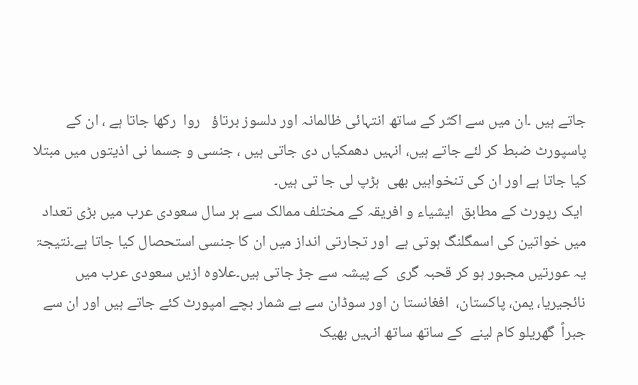جاتے ہیں ۔ان میں سے اکثر کے ساتھ انتہائی ظالمانہ اور دلسوز برتاؤ   روا  رکھا جاتا ہے ، ان کے پاسپورٹ ضبط کر لئے جاتے ہیں، انہیں دھمکیاں دی جاتی ہیں ، جنسی و جسما نی اذیتوں میں مبتلا کیا جاتا ہے اور ان کی تنخواہیں بھی  ہڑپ لی جا تی ہیں۔
 ایک رپورٹ کے مطابق  ایشیاء و افریقہ کے مختلف ممالک سے ہر سال سعودی عرب میں بڑی تعداد میں خواتین کی اسمگلنگ ہوتی ہے  اور تجارتی انداز میں ان کا جنسی استحصال کیا جاتا ہے۔نتیجۃ         یہ عورتیں مجبور ہو کر قحبہ گری  کے پیشہ سے جڑ جاتی ہیں۔علاوہ ازیں سعودی عرب میں نائجیریا، یمن، پاکستان،  افغانستا ن اور سوڈان سے بے شمار بچے امپورٹ کئے جاتے ہیں اور ان سے جبراً  گھریلو کام لینے  کے ساتھ ساتھ انہیں بھیک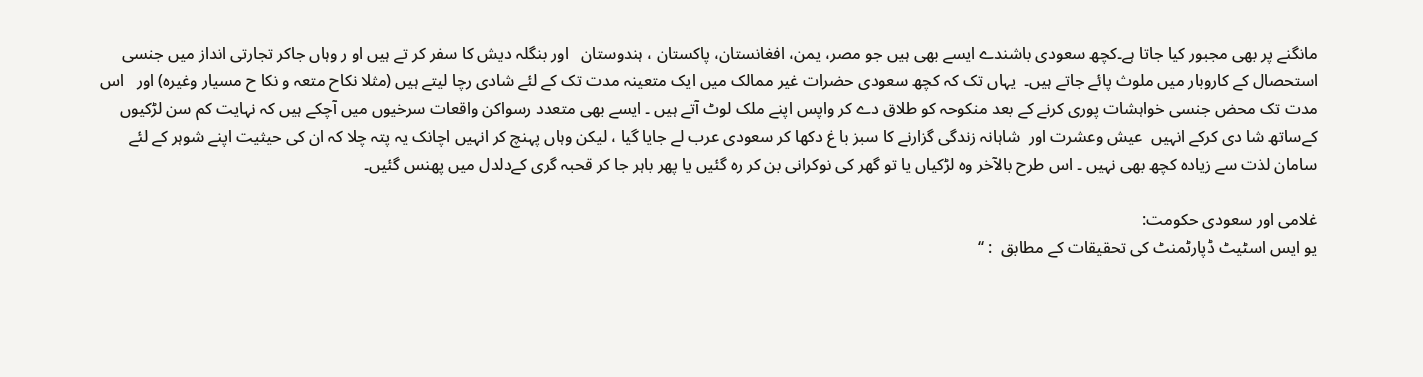مانگنے پر بھی مجبور کیا جاتا ہے۔کچھ سعودی باشندے ایسے بھی ہیں جو مصر، یمن، افغانستان، پاکستان ، ہندوستان   اور بنگلہ دیش کا سفر کر تے ہیں او ر وہاں جاکر تجارتی انداز میں جنسی استحصال کے کاروبار میں ملوث پائے جاتے ہیں۔  یہاں تک کہ کچھ سعودی حضرات غیر ممالک میں ایک متعینہ مدت تک کے لئے شادی رچا لیتے ہیں (مثلا نکاح متعہ و نکا ح مسیار وغیرہ) اور   اس مدت تک محض جنسی خواہشات پوری کرنے کے بعد منکوحہ کو طلاق دے کر واپس اپنے ملک لوٹ آتے ہیں ۔ ایسے بھی متعدد رسواکن واقعات سرخیوں میں آچکے ہیں کہ نہایت کم سن لڑکیوں  کےساتھ شا دی کرکے انہیں  عیش وعشرت اور  شاہانہ زندگی گزارنے کا سبز با غ دکھا کر سعودی عرب لے جایا گیا ، لیکن وہاں پہنچ کر انہیں اچانک یہ پتہ چلا کہ ان کی حیثیت اپنے شوہر کے لئے سامان لذت سے زیادہ کچھ بھی نہیں ۔ اس طرح بالآخر وہ لڑکیاں یا تو گھر کی نوکرانی بن کر رہ گئیں یا پھر باہر جا کر قحبہ گری کےدلدل میں پھنس گئیں۔

غلامی اور سعودی حکومت:
یو ایس اسٹیٹ ڈپارٹمنٹ کی تحقیقات کے مطابق  : ‘‘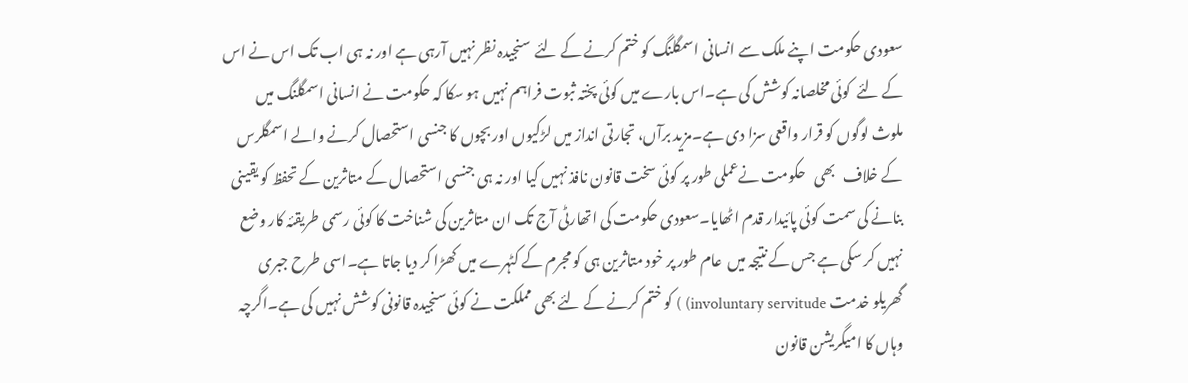سعودی حکومت اپنے ملک سے انسانی اسمگلنگ کو ختم کرنے کے لئے  سنجیدہ نظر نہیں آرہی ہے اور نہ ہی اب تک اس نے اس کے لئے  کوئی مخلصانہ کوشش کی ہے۔اس بارے میں کوئی پختہ ثبوت فراہم نہیں ہو سکا کہ حکومت نے انسانی اسمگلنگ میں ملوث لوگوں کو قرار واقعی سزا دی ہے۔مزید برآں، تجارتی انداز میں لڑکیوں اور بچوں کا جنسی استحصال کرنے والے اسمگلرس کے خلاف   بھی   حکومت نےعملی طور پر کوئی سخت قانون نافذ نہیں کیا اور نہ ہی جنسی استحصال کے متاثرین کے تحفظ کو یقینی بنانے کی سمت کوئی پائیدار قدم اٹھایا۔سعودی حکومت کی اتھارٹی آج تک ان متاثرین کی شناخت کا کوئی رسمی طریقئہ کار وضع نہیں کر سکی ہے جس کے نتیجہ میں  عام طور پر خود متاثرین ہی کو مجرم کے کٹہرے میں کھڑا کر دیا جاتا ہے۔اسی طرح جبری گھریلو خدمت involuntary servitude) ) کو ختم کرنے کے لئے بھی مملکت نے کوئی سنجیدہ قانونی کوشش نہیں کی ہے۔اگرچہ وہاں کا امیگریشن قانون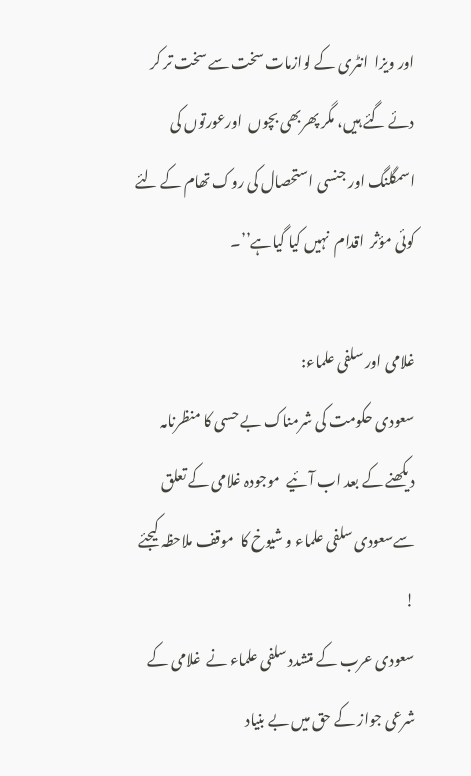اور ویزا  انٹری کے لوازمات سخت سے سخت تر کر دئے گئے ہیں، مگر پھربھی بچوں  اورعورتوں کی اسمگلنگ اور جنسی استحصال کی روک تھام کے لئے  کوئی مؤثر  اقدام  نہیں کیا گیاہے’’۔

غلامی اور سلفی علماء:
سعودی حکومت کی شرمناک بے حسی کا منظرنامہ دیکھنے کے بعد اب آئیے  موجودہ غلامی کے تعلق سےسعودی سلفی علماء و شیوخ کا  موقف ملاحظہ کیجئے !
سعودی عرب کے متشدد سلفی علماء نے  غلامی کے شرعی جواز کے حق میں بے بنیاد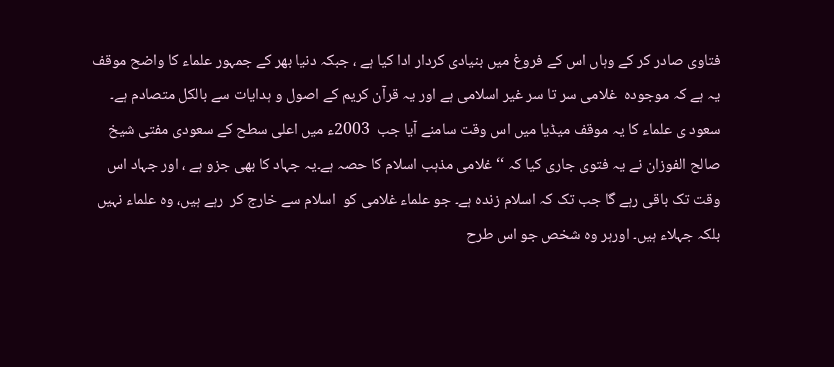فتاوی صادر کر کے وہاں اس کے فروغ میں بنیادی کردار ادا کیا ہے ، جبکہ دنیا بھر کے جمہور علماء کا واضح موقف یہ ہے کہ موجودہ  غلامی سر تا سر غیر اسلامی ہے اور یہ قرآن کریم کے اصول و ہدایات سے بالکل متصادم ہے۔
سعود ی علماء کا یہ موقف میڈیا میں اس وقت سامنے آیا جب  2003ء میں اعلی سطح کے سعودی مفتی شیخ صالح الفوزان نے یہ فتوی جاری کیا کہ ‘‘ غلامی مذہب اسلام کا حصہ ہے۔یہ جہاد کا بھی جزو ہے ، اور جہاد اس وقت تک باقی رہے گا جب تک کہ اسلام زندہ ہے۔ جو علماء غلامی کو  اسلام سے خارج کر  رہے ہیں، وہ علماء نہیں بلکہ جہلاء ہیں۔ اورہر وہ شخص جو اس طرح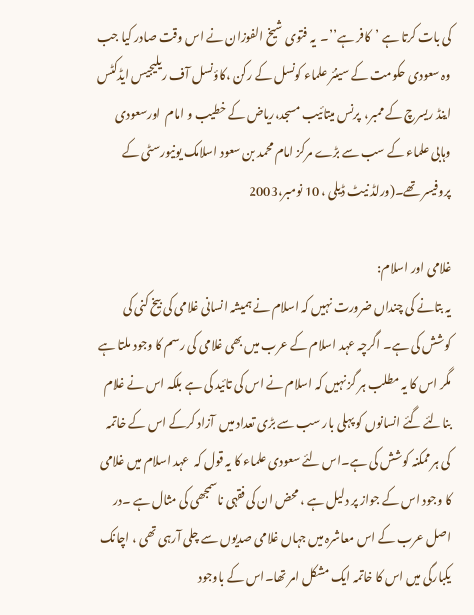کی بات کرتا ہے ’  کافر ہے’’۔  یہ فتوی شیخ الفوزان نے اس وقت صادر کیا جب وہ سعودی حکومت کے سینئر علماء کونسل کے رکن ،کاؤنسل آف ریلیجیس ایڈکٹس اینڈ ریسرچ کے ممبر،  پرنس میتائیب مسجد،ریاض کے خطیب و امام  اورسعودی  وہابی علماء کے سب سے بڑے مرکز امام محمد بن سعود اسلامک یونیورسٹی کے پروفیسر تھے۔(ورلڈ نیٹ ڈیلی ، 10 نومبر،2003

غلامی اور اسلام:
یہ بتانے کی چنداں ضرورت نہیں کہ اسلام نے ہمیشہ انسانی غلامی کی بیخ کنی کی کوشش کی ہے۔ اگرچہ عہد اسلام کے عرب میں بھی غلامی کی رسم کا وجود ملتا ہے مگر اس کا یہ مطلب ہر گز نہیں کہ اسلام نے اس کی تائید کی ہے بلکہ اس نے غلام بنالئے گئے انسانوں کو پہلی بار سب سے بڑی تعداد میں  آزاد کرکے اس کے خاتمہ کی ہر ممکنہ کوشش کی ہے۔اس لئے سعودی علماء کا یہ قول کہ  عہد اسلام میں غلامی کا وجود اس کے جواز پر دلیل ہے ، محض ان کی فقہی ناسمجھی کی مثال ہے ۔در اصل عرب کے اس معاشرہ میں جہاں غلامی صدیوں سے چلی آرہی تھی ، اچانک یکبارگی میں اس کا خاتمہ ایک مشکل امر تھا۔اس کے باوجود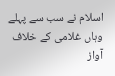اسلام نے سب سے پہلے وہاں غلامی کے خلاف آواز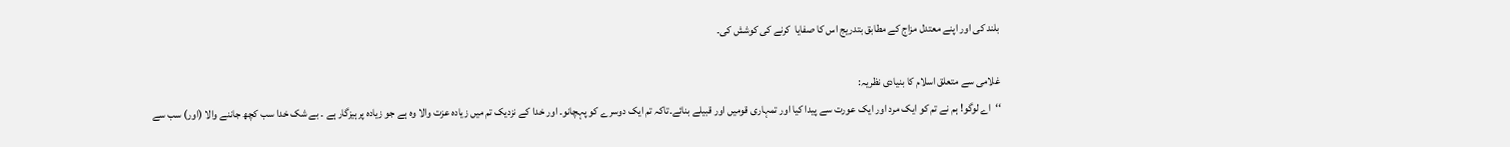بلند کی اور اپنے معتدل مزاج کے مطابق بتدریج اس کا صفایا  کرنے کی کوشش کی۔

غلامی سے متعلق اسلام کا بنیادی نظریہ:
‘‘اے لوگو! ہم نے تم کو ایک مرد اور ایک عورت سے پیدا کیا اور تمہاری قومیں اور قبیلے بنائے۔تاکہ تم ایک دوسرے کو پہچانو۔ اور خدا کے نزدیک تم میں زیادہ عزت والا وہ ہے جو زیادہ پرہیزگار ہے ۔ بے شک خدا سب کچھ جاننے والا (اور) سب سے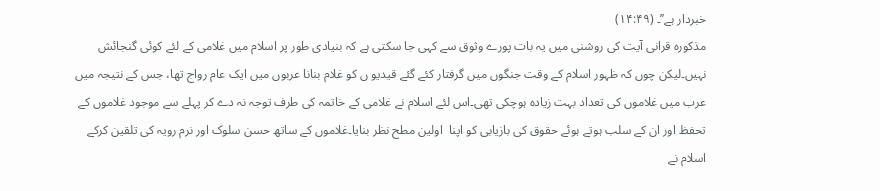خبردار ہے’’۔ (۱۴:۴۹)
مذکورہ قرانی آیت کی روشنی میں یہ بات پورے وثوق سے کہی جا سکتی ہے کہ بنیادی طور پر اسلام میں غلامی کے لئے کوئی گنجائش نہیں۔لیکن چوں کہ ظہور اسلام کے وقت جنگوں میں گرفتار کئے گئے قیدیو ں کو غلام بنانا عربوں میں ایک عام رواج تھا، جس کے نتیجہ میں عرب میں غلاموں کی تعداد بہت زیادہ ہوچکی تھی۔اس لئے اسلام نے غلامی کے خاتمہ کی طرف توجہ نہ دے کر پہلے سے موجود غلاموں کے تحفظ اور ان کے سلب ہوتے ہوئے حقوق کی بازیابی کو اپنا  اولین مطح نظر بنایا۔غلاموں کے ساتھ حسن سلوک اور نرم رویہ کی تلقین کرکے اسلام نے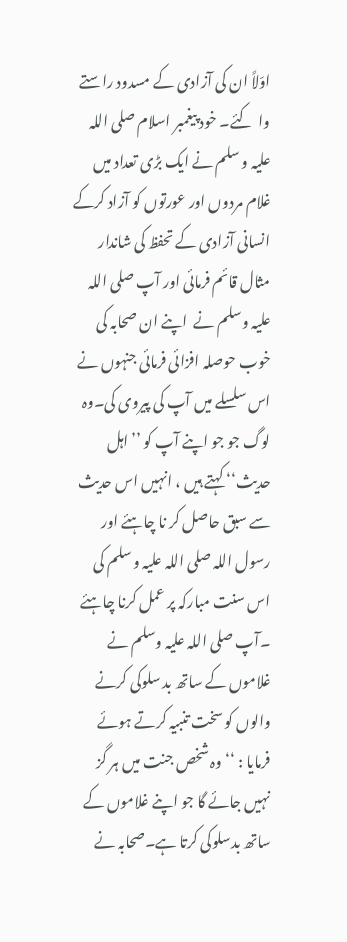اوّلاً ان کی آزادی کے مسدود راستے وا  کئے۔ خود پیغمبر اسلام صلی اللہ علیہ و سلم نے ایک بڑی تعداد میں غلام مردوں اور عورتوں کو آزاد کرکے انسانی آزادی کے تحفظ کی شاندار مثال قائم فرمائی اور آپ صلی اللہ علیہ وسلم نے  اپنے ان صحابہ کی خوب حوصلہ افزائی فرمائی جنہوں نے اس سلسلے میں آپ کی پیروی کی۔وہ لوگ جو جو اپنے آپ کو ’’اہل حدیث‘‘ کہتے ہیں ، انہیں اس حدیث سے سبق حاصل کر نا چاہئے اور رسول اللہ صلی اللہ علیہ و سلم کی اس سنت مبارکہ پر عمل کرنا چاہئے ۔آپ صلی اللہ علیہ وسلم نے غلاموں کے ساتھ بد سلوکی کرنے والوں کو سخت تنبیہ کرتے ہوئے فرمایا : ‘‘ وہ شخص جنت میں ہر گز نہیں جائے گا جو اپنے غلاموں کے ساتھ بدسلوکی کرتا ہے۔صحابہ نے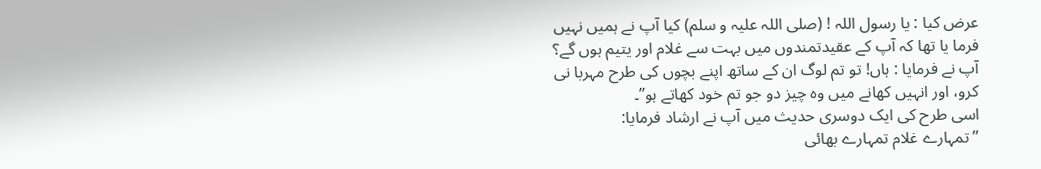عرض کیا : یا رسول اللہ ! (صلی اللہ علیہ و سلم) کیا آپ نے ہمیں نہیں فرما یا تھا کہ آپ کے عقیدتمندوں میں بہت سے غلام اور یتیم ہوں گے؟ آپ نے فرمایا : ہاں! تو تم لوگ ان کے ساتھ اپنے بچوں کی طرح مہربا نی کرو، اور انہیں کھانے میں وہ چیز دو جو تم خود کھاتے ہو’’۔
اسی طرح کی ایک دوسری حدیث میں آپ نے ارشاد فرمایا:
’’تمہارے غلام تمہارے بھائی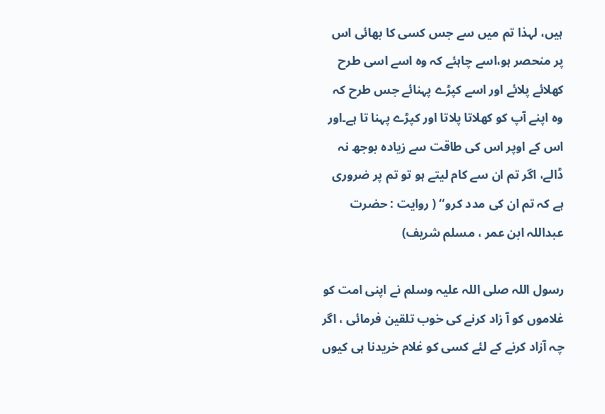ہیں، لہذا تم میں سے جس کسی کا بھائی اس پر منحصر ہو،اسے چاہئے کہ وہ اسے اسی طرح کھلائے پلائے اور اسے کپڑے پہنائے جس طرح کہ وہ اپنے آپ کو کھلاتا پلاتا اور کپڑے پہنا تا ہے۔اور اس کے اوپر اس کی طاقت سے زیادہ بوجھ نہ ڈالے، اگر تم ان سے کام لیتے ہو تو تم پر ضروری ہے کہ تم ان کی مدد کرو‘‘ ( روایت : حضرت عبداللہ ابن عمر ، مسلم شریف)

رسول اللہ صلی اللہ علیہ وسلم نے اپنی امت کو غلاموں کو آ زاد کرنے کی خوب تلقین فرمائی ، اگر چہ آزاد کرنے کے لئے کسی کو غلام خریدنا ہی کیوں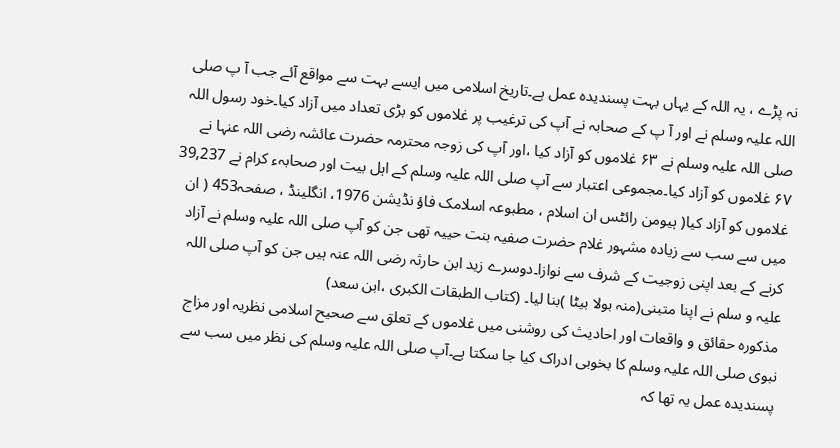نہ پڑے ، یہ اللہ کے یہاں بہت پسندیدہ عمل ہے۔تاریخ اسلامی میں ایسے بہت سے مواقع آئے جب آ پ صلی اللہ علیہ وسلم نے اور آ پ کے صحابہ نے آپ کی ترغیب پر غلاموں کو بڑی تعداد میں آزاد کیا۔خود رسول اللہ صلی اللہ علیہ وسلم نے ۶۳ غلاموں کو آزاد کیا ،اور آپ کی زوجہ محترمہ حضرت عائشہ رضی اللہ عنہا نے ۶۷ غلاموں کو آزاد کیا۔مجموعی اعتبار سے آپ صلی اللہ علیہ وسلم کے اہل بیت اور صحابہء کرام نے 39,237 غلاموں کو آزاد کیا( ہیومن رائٹس ان اسلام ، مطبوعہ اسلامک فاؤ نڈیشن 1976، انگلینڈ ، صفحہ453 ( ان میں سے سب سے زیادہ مشہور غلام حضرت صفیہ بنت حییہ تھی جن کو آپ صلی اللہ علیہ وسلم نے آزاد کرنے کے بعد اپنی زوجیت کے شرف سے نوازا۔دوسرے زید ابن حارثہ رضی اللہ عنہ ہیں جن کو آپ صلی اللہ علیہ و سلم نے اپنا متبنی(منہ بولا بیٹا )بنا لیا۔ (کتاب الطبقات الکبری ،ابن سعد)
مذکورہ حقائق و واقعات اور احادیث کی روشنی میں غلاموں کے تعلق سے صحیح اسلامی نظریہ اور مزاج نبوی صلی اللہ علیہ وسلم کا بخوبی ادراک کیا جا سکتا ہے۔آپ صلی اللہ علیہ وسلم کی نظر میں سب سے پسندیدہ عمل یہ تھا کہ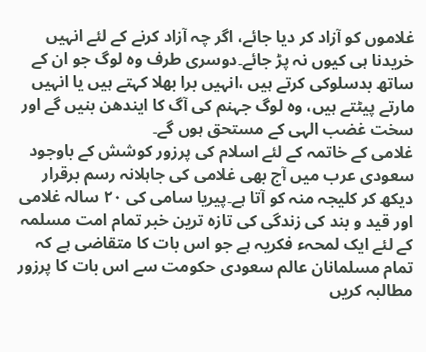غلاموں کو آزاد کر دیا جائے، اگر چہ آزاد کرنے کے لئے انہیں خریدنا ہی کیوں نہ پڑ جائے۔دوسری طرف وہ لوگ جو ان کے ساتھ بدسلوکی کرتے ہیں ،انہیں برا بھلا کہتے ہیں یا انہیں مارتے پیٹتے ہیں، وہ لوگ جہنم کی آگ کا ایندھن بنیں گے اور سخت غضب الہی کے مستحق ہوں گے۔
غلامی کے خاتمہ کے لئے اسلام کی پرزور کوشش کے باوجود سعودی عرب میں آج بھی غلامی کی جاہلانہ رسم برقرار دیکھ کر کلیجہ منہ کو آتا ہے۔پیریا سامی کی ۲۰ سالہ غلامی اور قید و بند کی زندگی کی تازہ ترین خبر تمام امت مسلمہ کے لئے ایک لمحہء فکریہ ہے جو اس بات کا متقاضی ہے کہ تمام مسلمانان عالم سعودی حکومت سے اس بات کا پرزور مطالبہ کریں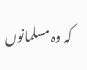کہ وہ مسلمانوں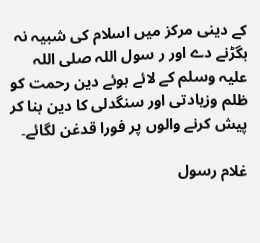کے دینی مرکز میں اسلام کی شبیہ نہ بگڑنے دے اور ر سول اللہ صلی اللہ علیہ وسلم کے لائے ہوئے دین رحمت کو ظلم وزیادتی اور سنگدلی کا دین بنا کر پیش کرنے والوں پر فورا قدغن لگائے۔

غلام رسول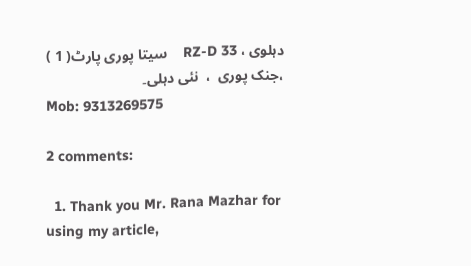دہلوی ، RZ-D 33    سیتا پوری پارٹ( 1 ) ،جنک پوری  ،  نئی دہلی۔
Mob: 9313269575

2 comments:

  1. Thank you Mr. Rana Mazhar for using my article,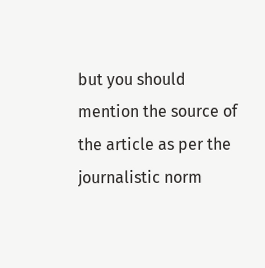but you should mention the source of the article as per the journalistic norm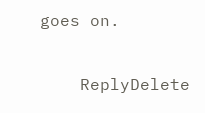goes on.

    ReplyDelete